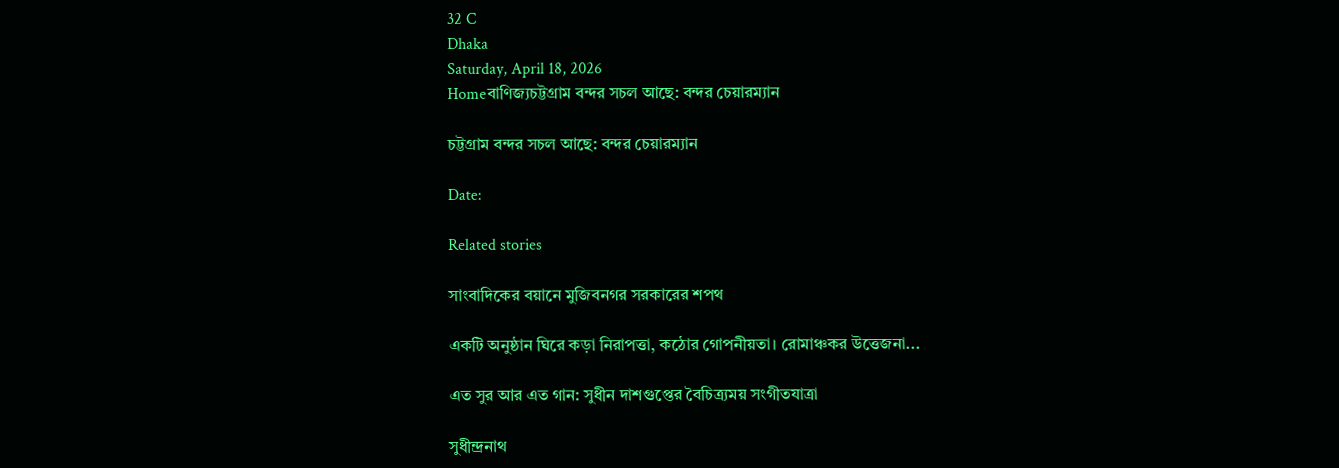32 C
Dhaka
Saturday, April 18, 2026
Homeবাণিজ্যচট্টগ্রাম বন্দর সচল আছে: বন্দর চেয়ারম্যান

চট্টগ্রাম বন্দর সচল আছে: বন্দর চেয়ারম্যান

Date:

Related stories

সাংবাদিকের বয়ানে মুজিবনগর সরকারের শপথ

একটি অনুষ্ঠান ঘিরে কড়া নিরাপত্তা, কঠোর গোপনীয়তা। রোমাঞ্চকর উত্তেজনা...

এত সুর আর এত গান: সুধীন দাশগুপ্তের বৈচিত্র্যময় সংগীতযাত্রা

সুধীন্দ্রনাথ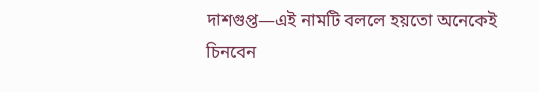দাশগুপ্ত—এই নামটি বললে হয়তো অনেকেই চিনবেন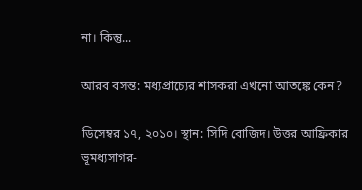না। কিন্তু...

আরব বসন্ত: মধ্যপ্রাচ্যের শাসকরা এখনো আতঙ্কে কেন?

ডিসেম্বর ১৭, ২০১০। স্থান: সিদি বোজিদ। উত্তর আফ্রিকার ভূমধ্যসাগর-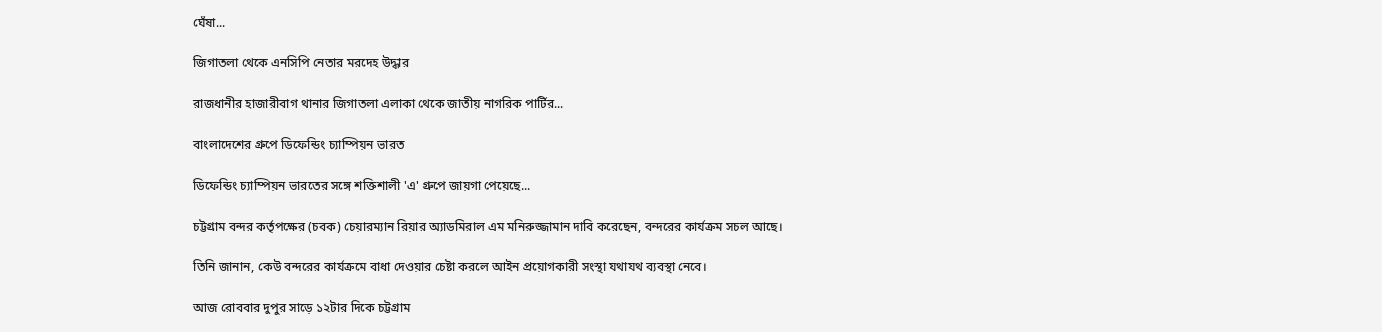ঘেঁষা...

জিগাতলা থেকে এনসিপি নেতার মরদেহ উদ্ধার

রাজধানীর হাজারীবাগ থানার জিগাতলা এলাকা থেকে জাতীয় নাগরিক পার্টির...

বাংলাদেশের গ্রুপে ডিফেন্ডিং চ্যাম্পিয়ন ভারত

ডিফেন্ডিং চ্যাম্পিয়ন ভারতের সঙ্গে শক্তিশালী 'এ' গ্রুপে জায়গা পেয়েছে...

চট্টগ্রাম বন্দর কর্তৃপক্ষের (চবক) চেয়ারম্যান রিয়ার অ্যাডমিরাল এম মনিরুজ্জামান দাবি করেছেন, বন্দরের কার্যক্রম সচল আছে।

তিনি জানান, কেউ বন্দরের কার্যক্রমে বাধা দেওয়ার চেষ্টা করলে আইন প্রয়োগকারী সংস্থা যথাযথ ব্যবস্থা নেবে।

আজ রোববার দুপুর সাড়ে ১২টার দিকে চট্টগ্রাম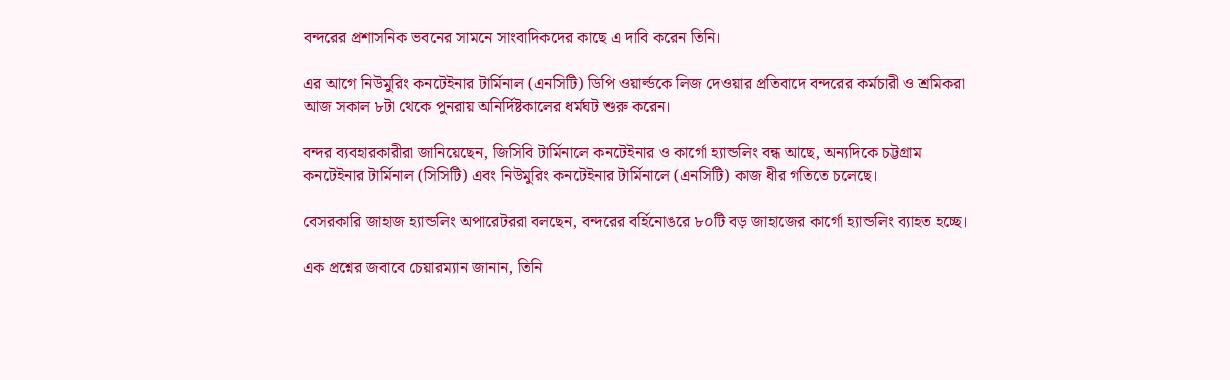বন্দরের প্রশাসনিক ভবনের সামনে সাংবাদিকদের কাছে এ দাবি করেন তিনি।

এর আগে নিউমুরিং কনটেইনার টার্মিনাল (এনসিটি) ডিপি ওয়ার্ল্ডকে লিজ দেওয়ার প্রতিবাদে বন্দরের কর্মচারী ও শ্রমিকরা আজ সকাল ৮টা থেকে পুনরায় অনির্দিষ্টকালের ধর্মঘট শুরু করেন।

বন্দর ব্যবহারকারীরা জানিয়েছেন, জিসিবি টার্মিনালে কনটেইনার ও কার্গো হ্যান্ডলিং বন্ধ আছে, অন্যদিকে চট্টগ্রাম কনটেইনার টার্মিনাল (সিসিটি) এবং নিউমুরিং কনটেইনার টার্মিনালে (এনসিটি) কাজ ধীর গতিতে চলেছে।

বেসরকারি জাহাজ হ্যান্ডলিং অপারেটররা বলছেন, বন্দরের বর্হিনোঙরে ৮০টি বড় জাহাজের কার্গো হ্যান্ডলিং ব্যাহত হচ্ছে।

এক প্রশ্নের জবাবে চেয়ারম্যান জানান, তিনি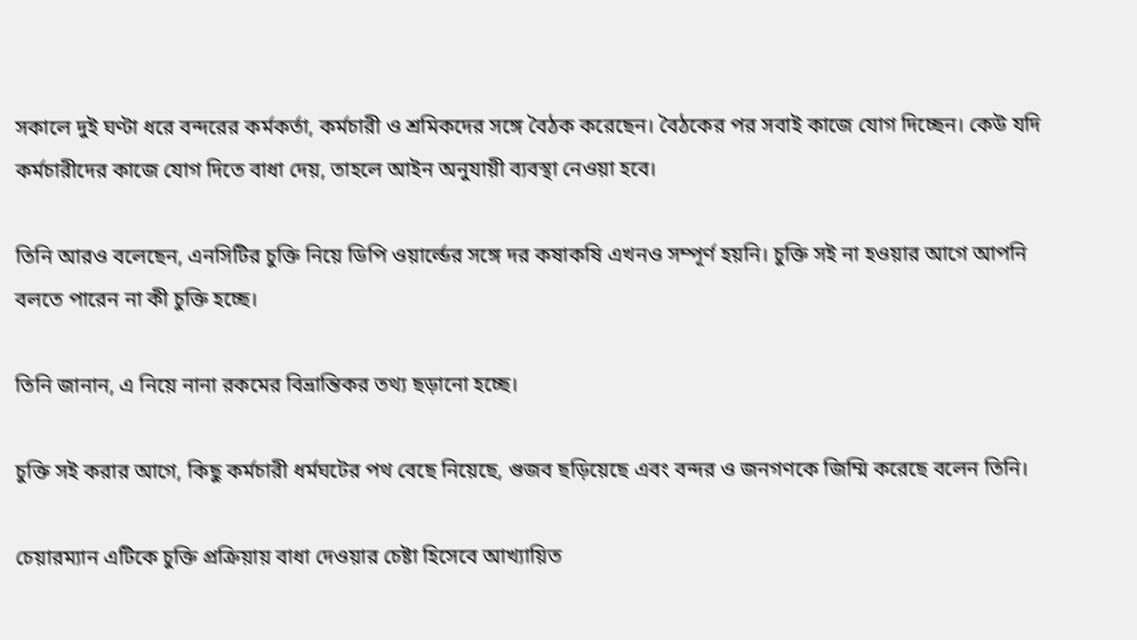সকালে দুই ঘণ্টা ধরে বন্দরের কর্মকর্তা, কর্মচারী ও শ্রমিকদের সঙ্গে বৈঠক করেছেন। বৈঠকের পর সবাই কাজে যোগ দিচ্ছেন। কেউ যদি কর্মচারীদের কাজে যোগ দিতে বাধা দেয়, তাহলে আইন অনুযায়ী ব্যবস্থা নেওয়া হবে।

তিনি আরও বলেছেন, এনসিটির চুক্তি নিয়ে ডিপি ওয়ার্ল্ডের সঙ্গে দর কষাকষি এখনও সম্পূর্ণ হয়নি। চুক্তি সই না হওয়ার আগে আপনি বলতে পারেন না কী চুক্তি হচ্ছে।

তিনি জানান, এ নিয়ে নানা রকমের বিভ্রান্তিকর তথ্য ছড়ানো হচ্ছে।

চুক্তি সই করার আগে, কিছু কর্মচারী ধর্মঘটের পথ বেছে নিয়েছে, গুজব ছড়িয়েছে এবং বন্দর ও জনগণকে জিম্মি করেছে বলেন তিনি।

চেয়ারম্যান এটিকে চুক্তি প্রক্রিয়ায় বাধা দেওয়ার চেষ্টা হিসেবে আখ্যায়িত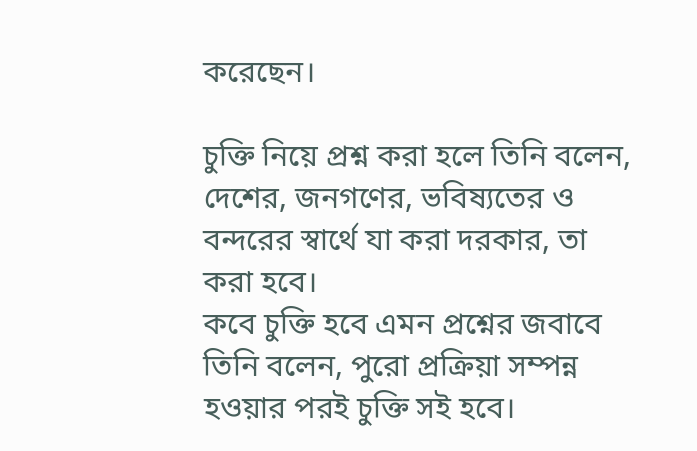করেছেন।

চুক্তি নিয়ে প্রশ্ন করা হলে তিনি বলেন, দেশের, জনগণের, ভবিষ্যতের ও বন্দরের স্বার্থে যা করা দরকার, তা করা হবে।
কবে চুক্তি হবে এমন প্রশ্নের জবাবে তিনি বলেন, পুরো প্রক্রিয়া সম্পন্ন হওয়ার পরই চুক্তি সই হবে।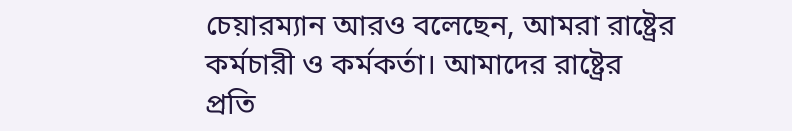চেয়ারম্যান আরও বলেছেন, আমরা রাষ্ট্রের কর্মচারী ও কর্মকর্তা। আমাদের রাষ্ট্রের প্রতি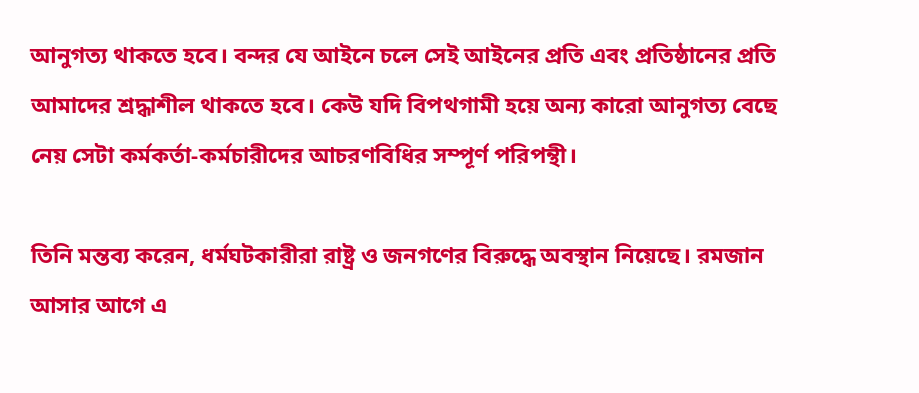আনুগত্য থাকতে হবে। বন্দর যে আইনে চলে সেই আইনের প্রতি এবং প্রতিষ্ঠানের প্রতি আমাদের শ্রদ্ধাশীল থাকতে হবে। কেউ যদি বিপথগামী হয়ে অন্য কারো আনুগত্য বেছে নেয় সেটা কর্মকর্তা-কর্মচারীদের আচরণবিধির সম্পূর্ণ পরিপন্থী।

তিনি মন্তব্য করেন, ধর্মঘটকারীরা রাষ্ট্র ও জনগণের বিরুদ্ধে অবস্থান নিয়েছে। রমজান আসার আগে এ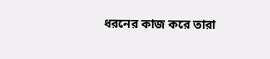ধরনের কাজ করে তারা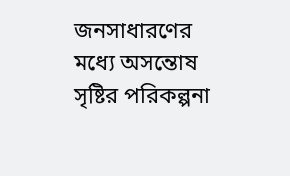জনসাধারণের মধ্যে অসন্তোষ সৃষ্টির পরিকল্পনা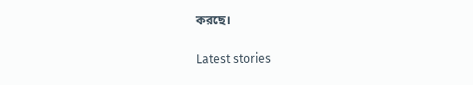করছে।

Latest stories